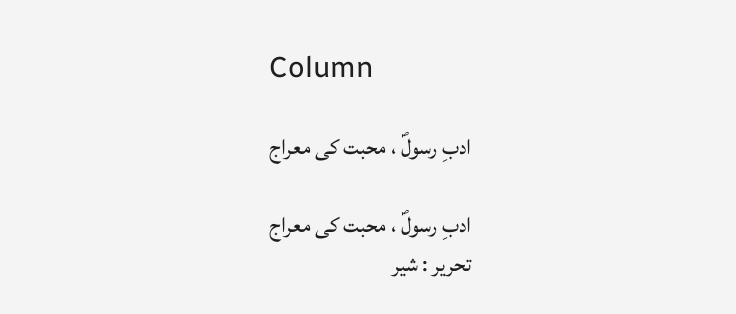Column

ادبِ رسولؐ ، محبت کی معراج

ادبِ رسولؐ ، محبت کی معراج
تحریر : شیر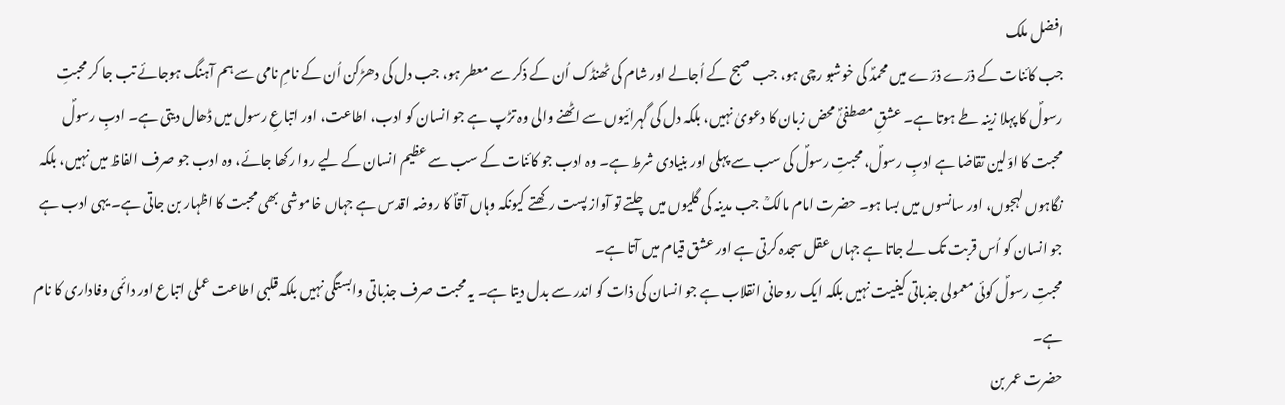افضل ملک
جب کائنات کے ذرّے ذرّے میں محمدؐ کی خوشبو رچی ہو، جب صبح کے اُجالے اور شام کی ٹھنڈک اُن کے ذکر سے معطر ہو، جب دل کی دھڑکن اُن کے نامِ نامی سے ہم آہنگ ہوجائے تب جا کر محبتِ رسولؐ کا پہلا زینہ طے ہوتا ہے۔ عشقِ مصطفیٰؐ محض زبان کا دعویٰ نہیں، بلکہ دل کی گہرائیوں سے اٹھنے والی وہ تڑپ ہے جو انسان کو ادب، اطاعت، اور اتباعِ رسول میں ڈھال دیتی ہے۔ ادبِ رسولؐ محبت کا اوّلین تقاضا ہے ادبِ رسولؐ، محبتِ رسولؐ کی سب سے پہلی اور بنیادی شرط ہے۔ وہ ادب جو کائنات کے سب سے عظیم انسان کے لیے روا رکھا جائے، وہ ادب جو صرف الفاظ میں نہیں، بلکہ نگاہوں لہجوں، اور سانسوں میں بسا ہو۔ حضرت امام مالکؒ جب مدینہ کی گلیوں میں چلتے تو آواز پست رکھتے کیونکہ وہاں آقاؐ کا روضہ اقدس ہے جہاں خاموشی بھی محبت کا اظہار بن جاتی ہے۔ یہی ادب ہے جو انسان کو اُس قربت تک لے جاتا ہے جہاں عقل سجدہ کرتی ہے اور عشق قیام میں آتا ہے۔
محبتِ رسولؐ کوئی معمولی جذباتی کیفیت نہیں بلکہ ایک روحانی انقلاب ہے جو انسان کی ذات کو اندر سے بدل دیتا ہے۔ یہ محبت صرف جذباتی وابستگی نہیں بلکہ قلبی اطاعت عملی اتباع اور دائمی وفاداری کا نام ہے۔
حضرت عمر بن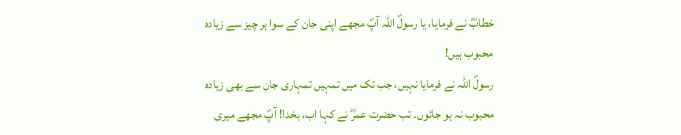خطابؓ نے فرمایا، یا رسولؐ اللہ آپؐ مجھے اپنی جان کے سوا ہر چیز سے زیادہ محبوب ہیں!
رسولؐ اللہ نے فرمایا نہیں، جب تک میں تمہیں تمہاری جان سے بھی زیادہ محبوب نہ ہو جائوں۔ تب حضرت عمرؓ نے کہا اب، بخدا! آپؐ مجھے میری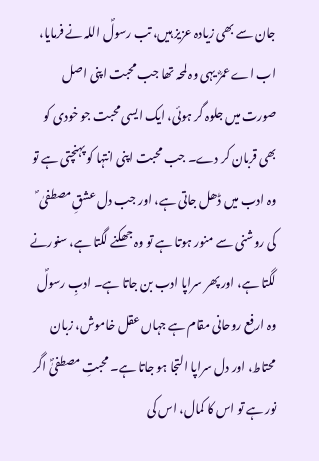جان سے بھی زیادہ عزیز ہیں، تب رسولؐ اللہ نے فرمایا، اب اے عمرؓ یہی وہ لمحہ تھا جب محبت اپنی اصل صورت میں جلوہ گر ہوئی، ایک ایسی محبت جو خودی کو بھی قربان کر دے۔ جب محبت اپنی انتہا کو پہنچتی ہے تو وہ ادب میں ڈھل جاتی ہے، اور جب دل عشقِ مصطفیٰ ؐ کی روشنی سے منور ہوتا ہے تو وہ جھکنے لگتا ہے، سنورنے لگتا ہے، اور پھر سراپا ادب بن جاتا ہے۔ ادبِ رسولؐ وہ ارفع روحانی مقام ہے جہاں عقل خاموش، زبان محتاط، اور دل سراپا التجا ہو جاتا ہے۔ محبتِ مصطفیٰؐ اگر نور ہے تو اس کا کمال، اس کی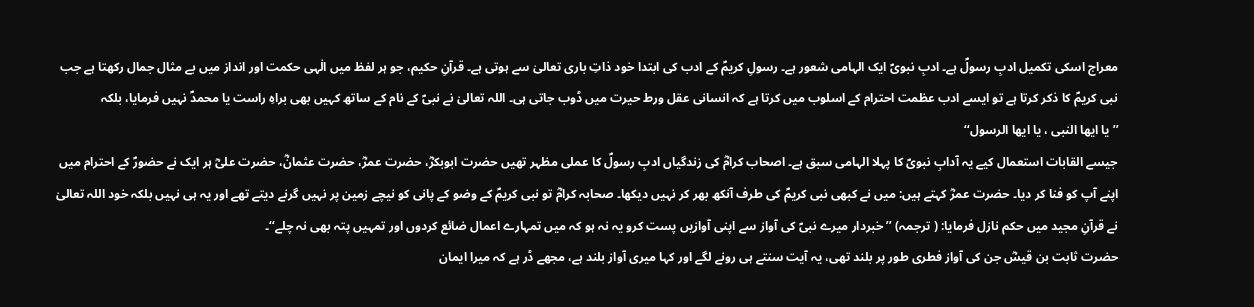معراج اسکی تکمیل ادبِ رسولؐ ہے۔ ادبِ نبویؐ ایک الہامی شعور ہے۔ رسولِ کریمؐ کے ادب کی ابتدا خود ذاتِ باری تعالیٰ سے ہوتی ہے۔ قرآنِ حکیم، جو ہر لفظ میں الٰہی حکمت اور انداز میں بے مثال جمال رکھتا ہے جب نبی کریمؐ کا ذکر کرتا ہے تو ایسے ادب عظمت احترام کے اسلوب میں کرتا ہے کہ انسانی عقل ورط حیرت میں ڈوب جاتی ہی۔ اللہ تعالیٰ نے نبیؐ کے نام کے ساتھ کہیں بھی براہِ راست یا محمدؐ نہیں فرمایا، بلکہ
’’یا ایھا النبی ، یا ایھا الرسول‘‘
جیسے القابات استعمال کیے یہ آدابِ نبویؐ کا پہلا الہامی سبق ہے۔ اصحاب کرامؓ کی زندگیاں ادبِ رسولؐ کا عملی مظہر تھیں حضرت ابوبکرؓ، حضرت عمرؓ، حضرت عثمانؓ، حضرت علیؓ ہر ایک نے حضورؐ کے احترام میں اپنے آپ کو فنا کر دیا۔ حضرت عمرؓ کہتے ہیں: میں نے کبھی نبی کریمؐ کی طرف آنکھ بھر کر نہیں دیکھا۔ صحابہ کرامؓ تو نبی کریمؐ کے وضو کے پانی کو نیچے زمین پر نہیں گرنے دیتے تھے اور یہ ہی نہیں بلکہ خود اللہ تعالیٰ نے قرآنِ مجید میں حکم نازل فرمایا: ( ترجمہ) ’’ خبردار میرے نبیؐ کی آواز سے اپنی آوازیں پست کرو یہ نہ ہو کہ میں تمہارے اعمال ضائع کردوں اور تمہیں پتہ بھی نہ چلے‘‘۔
حضرت ثابت بن قیسؓ جن کی آواز فطری طور پر بلند تھی، یہ آیت سنتے ہی رونے لگے اور کہا میری آواز بلند ہے، مجھے ڈر ہے کہ میرا ایمان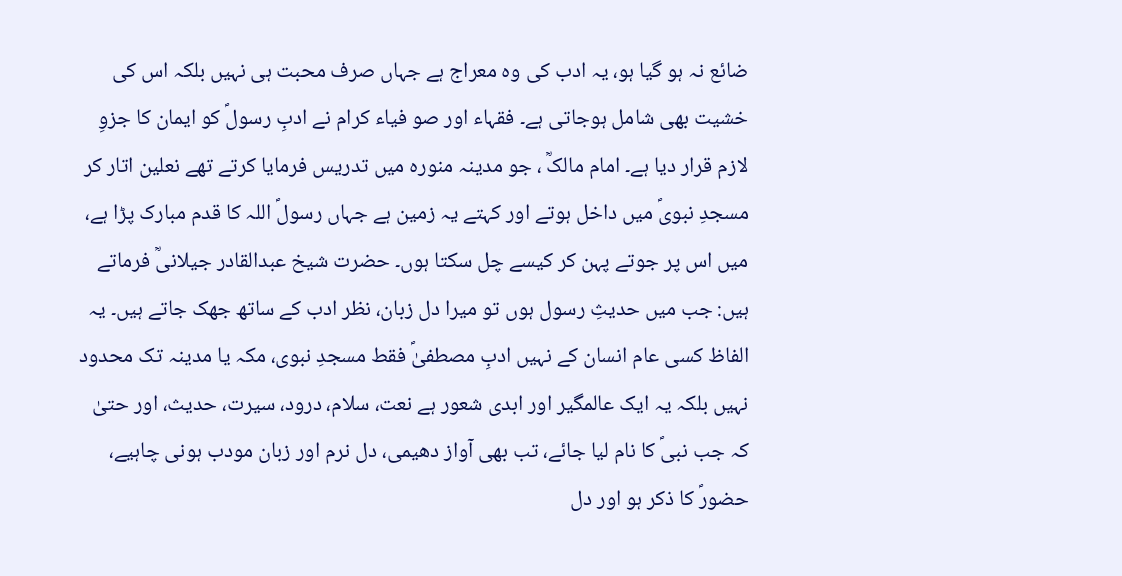ضائع نہ ہو گیا ہو، یہ ادب کی وہ معراج ہے جہاں صرف محبت ہی نہیں بلکہ اس کی خشیت بھی شامل ہوجاتی ہے۔ فقہاء اور صو فیاء کرام نے ادبِ رسولؐ کو ایمان کا جزوِ لازم قرار دیا ہے۔ امام مالکؒ ، جو مدینہ منورہ میں تدریس فرمایا کرتے تھے نعلین اتار کر مسجدِ نبویؐ میں داخل ہوتے اور کہتے یہ زمین ہے جہاں رسولؐ اللہ کا قدم مبارک پڑا ہے، میں اس پر جوتے پہن کر کیسے چل سکتا ہوں۔ حضرت شیخ عبدالقادر جیلانیؒ فرماتے ہیں: جب میں حدیثِ رسول ہوں تو میرا دل زبان، نظر ادب کے ساتھ جھک جاتے ہیں۔ یہ الفاظ کسی عام انسان کے نہیں ادبِ مصطفیٰؐ فقط مسجدِ نبوی، مکہ یا مدینہ تک محدود نہیں بلکہ یہ ایک عالمگیر اور ابدی شعور ہے نعت، سلام، درود، سیرت، حدیث، اور حتیٰ کہ جب نبیؐ کا نام لیا جائے، تب بھی آواز دھیمی، دل نرم اور زبان مودب ہونی چاہیے، حضورؐ کا ذکر ہو اور دل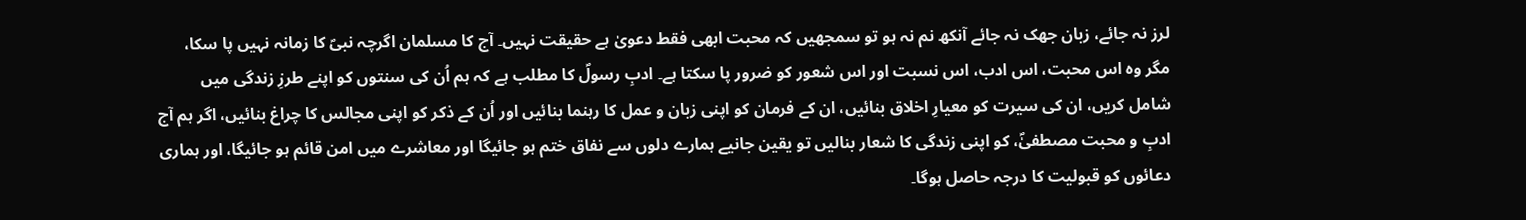لرز نہ جائے، زبان جھک نہ جائے آنکھ نم نہ ہو تو سمجھیں کہ محبت ابھی فقط دعویٰ ہے حقیقت نہیں۔ آج کا مسلمان اگرچہ نبیؐ کا زمانہ نہیں پا سکا، مگر وہ اس محبت، اس ادب، اس نسبت اور اس شعور کو ضرور پا سکتا ہے۔ ادبِ رسولؐ کا مطلب ہے کہ ہم اُن کی سنتوں کو اپنے طرزِ زندگی میں شامل کریں، ان کی سیرت کو معیارِ اخلاق بنائیں، ان کے فرمان کو اپنی زبان و عمل کا رہنما بنائیں اور اُن کے ذکر کو اپنی مجالس کا چراغ بنائیں، اگر ہم آج ادبِ و محبت مصطفیٰؐ، کو اپنی زندگی کا شعار بنالیں تو یقین جانیے ہمارے دلوں سے نفاق ختم ہو جائیگا اور معاشرے میں امن قائم ہو جائیگا، اور ہماری دعائوں کو قبولیت کا درجہ حاصل ہوگا۔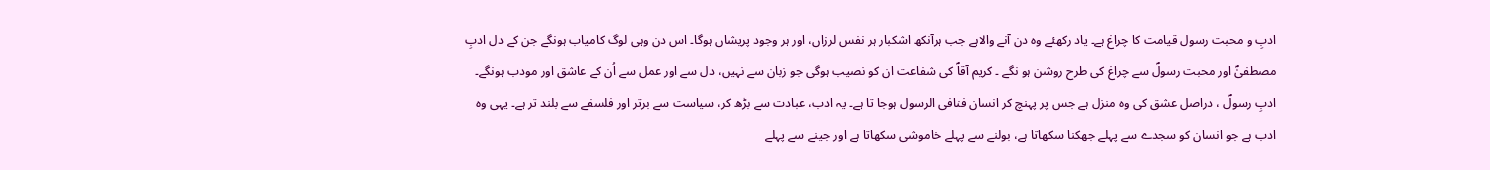ادبِ و محبت رسول قیامت کا چراغ ہے۔ یاد رکھئے وہ دن آنے والاہے جب ہرآنکھ اشکبار ہر نفس لرزاں، اور ہر وجود پریشاں ہوگا۔ اس دن وہی لوگ کامیاب ہونگے جن کے دل ادبِ مصطفیٰؐ اور محبت رسولؐ سے چراغ کی طرح روشن ہو نگے ۔ کریم آقاؐ کی شفاعت ان کو نصیب ہوگی جو زبان سے نہیں، دل سے اور عمل سے اُن کے عاشق اور مودب ہونگے۔ ادبِ رسولؐ ، دراصل عشق کی وہ منزل ہے جس پر پہنچ کر انسان فنافی الرسول ہوجا تا ہے۔ یہ ادب، عبادت سے بڑھ کر، سیاست سے برتر اور فلسفے سے بلند تر ہے۔ یہی وہ ادب ہے جو انسان کو سجدے سے پہلے جھکنا سکھاتا ہے، بولنے سے پہلے خاموشی سکھاتا ہے اور جینے سے پہلے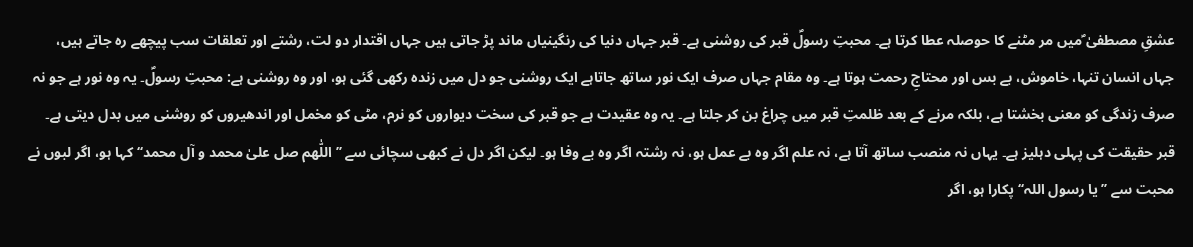عشقِ مصطفیٰ ؐمیں مر مٹنے کا حوصلہ عطا کرتا ہے۔ محبتِ رسولؐ قبر کی روشنی ہے۔ قبر جہاں دنیا کی رنگینیاں ماند پڑ جاتی ہیں جہاں اقتدار دو لت، رشتے اور تعلقات سب پیچھے رہ جاتے ہیں، جہاں انسان تنہا، خاموش، بے بس اور محتاجِ رحمت ہوتا ہے۔ وہ مقام جہاں صرف ایک نور ساتھ جاتاہے ایک روشنی جو دل میں زندہ رکھی گئی ہو، اور وہ روشنی ہے: محبتِ رسولؐ۔ یہ وہ نور ہے جو نہ صرف زندگی کو معنی بخشتا ہے، بلکہ مرنے کے بعد ظلمتِ قبر میں چراغ بن کر جلتا ہے۔ یہ وہ عقیدت ہے جو قبر کی سخت دیواروں کو نرم، مٹی کو مخمل اور اندھیروں کو روشنی میں بدل دیتی ہے۔ قبر حقیقت کی پہلی دہلیز ہے۔ یہاں نہ منصب ساتھ آتا ہے، نہ علم اگر وہ بے عمل ہو، نہ رشتہ اگر وہ بے وفا ہو۔ لیکن اگر دل نے کبھی سچائی سے ’’ اللّٰھم صل علیٰ محمد و آل محمد‘‘ کہا ہو، اگر لبوں نے محبت سے ’’ یا رسول اللہ‘‘ پکارا ہو، اگر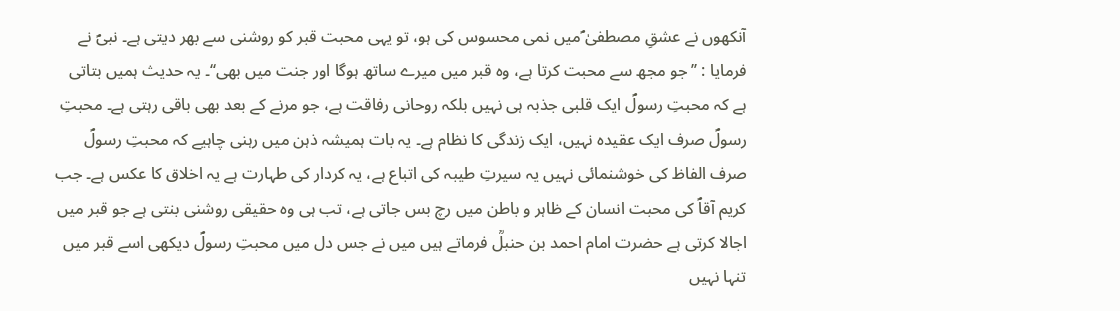آنکھوں نے عشقِ مصطفیٰ ؐمیں نمی محسوس کی ہو، تو یہی محبت قبر کو روشنی سے بھر دیتی ہے۔ نبیؐ نے فرمایا : ’’ جو مجھ سے محبت کرتا ہے، وہ قبر میں میرے ساتھ ہوگا اور جنت میں بھی‘‘۔ یہ حدیث ہمیں بتاتی ہے کہ محبتِ رسولؐ ایک قلبی جذبہ ہی نہیں بلکہ روحانی رفاقت ہے، جو مرنے کے بعد بھی باقی رہتی ہے۔ محبتِ رسولؐ صرف ایک عقیدہ نہیں، ایک زندگی کا نظام ہے۔ یہ بات ہمیشہ ذہن میں رہنی چاہیے کہ محبتِ رسولؐ صرف الفاظ کی خوشنمائی نہیں یہ سیرتِ طیبہ کی اتباع ہے، یہ کردار کی طہارت ہے یہ اخلاق کا عکس ہے۔ جب کریم آقاؐ کی محبت انسان کے ظاہر و باطن میں رچ بس جاتی ہے، تب ہی وہ حقیقی روشنی بنتی ہے جو قبر میں اجالا کرتی ہے حضرت امام احمد بن حنبلؒ فرماتے ہیں میں نے جس دل میں محبتِ رسولؐ دیکھی اسے قبر میں تنہا نہیں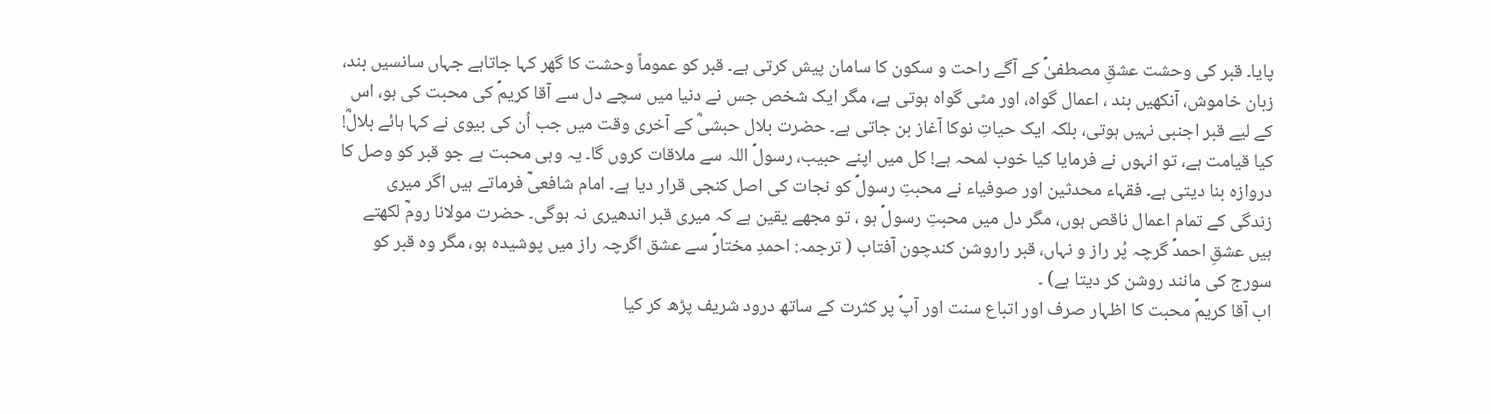پایا۔ قبر کی وحشت عشقِ مصطفیٰؐ کے آگے راحت و سکون کا سامان پیش کرتی ہے۔ قبر کو عموماً وحشت کا گھر کہا جاتاہے جہاں سانسیں بند، زبان خاموش، آنکھیں بند ، اعمال گواہ، اور مٹی گواہ ہوتی ہے، مگر ایک شخص جس نے دنیا میں سچے دل سے آقا کریمؐ کی محبت کی ہو، اس کے لیے قبر اجنبی نہیں ہوتی، بلکہ ایک حیاتِ نوکا آغاز بن جاتی ہے۔ حضرت بلال حبشیؓ کے آخری وقت میں جب اُن کی بیوی نے کہا ہائے بلالؓ! کیا قیامت ہے، تو انہوں نے فرمایا کیا خوب لمحہ ہے! کل میں اپنے حبیب، رسولؐ اللہ سے ملاقات کروں گا۔ یہ وہی محبت ہے جو قبر کو وصل کا دروازہ بنا دیتی ہے۔ فقہاء محدثین اور صوفیاء نے محبتِ رسولؐ کو نجات کی اصل کنجی قرار دیا ہے۔ امام شافعیؒ فرماتے ہیں اگر میری زندگی کے تمام اعمال ناقص ہوں، مگر دل میں محبتِ رسولؐ ہو ، تو مجھے یقین ہے کہ میری قبر اندھیری نہ ہوگی۔ حضرت مولانا رومؒ لکھتے ہیں عشقِ احمدؐ گرچہ پُر راز و نہاں، قبر راروشن کندچون آفتاب ( ترجمہ: احمدِ مختارؐ سے عشق اگرچہ راز میں پوشیدہ ہو، مگر وہ قبر کو سورج کی مانند روشن کر دیتا ہے) ۔
اب آقا کریمؐ محبت کا اظہار صرف اور اتباع سنت اور آپؐ پر کثرت کے ساتھ درود شریف پڑھ کر کیا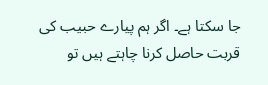جا سکتا ہے۔ اگر ہم پیارے حبیب کی قربت حاصل کرنا چاہتے ہیں تو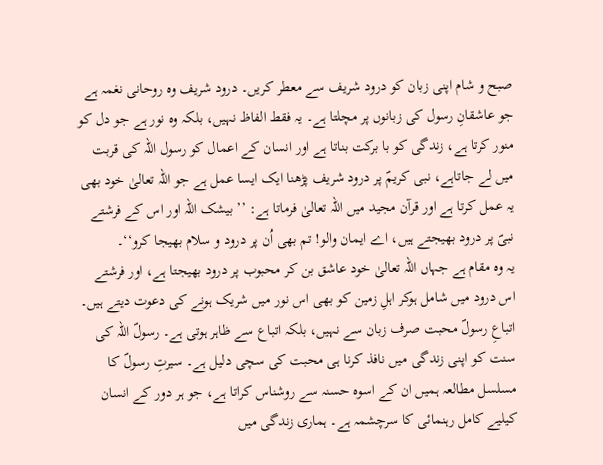صبح و شام اپنی زبان کو درود شریف سے معطر کریں۔ درود شریف وہ روحانی نغمہ ہے جو عاشقانِ رسول کی زبانوں پر مچلتا ہے۔ یہ فقط الفاظ نہیں، بلکہ وہ نور ہے جو دل کو منور کرتا ہے، زندگی کو با برکت بناتا ہے اور انسان کے اعمال کو رسول اللہ کی قربت میں لے جاتاہے، نبی کریمؐ پر درود شریف پڑھنا ایک ایسا عمل ہے جو اللہ تعالیٰ خود بھی یہ عمل کرتا ہے اور قرآن مجید میں اللہ تعالیٰ فرماتا ہے: ’’ بیشک اللہ اور اس کے فرشتے نبیؐ پر درود بھیجتے ہیں، اے ایمان والو! تم بھی اُن پر درود و سلام بھیجا کرو‘‘۔
یہ وہ مقام ہے جہاں اللہ تعالیٰ خود عاشق بن کر محبوب پر درود بھیجتا ہے، اور فرشتے اس درود میں شامل ہوکر اہلِ زمین کو بھی اس نور میں شریک ہونے کی دعوت دیتے ہیں۔ اتباعِ رسولؐ محبت صرف زبان سے نہیں، بلکہ اتباع سے ظاہر ہوتی ہے۔ رسولؐ اللہ کی سنت کو اپنی زندگی میں نافذ کرنا ہی محبت کی سچی دلیل ہے۔ سیرتِ رسولؐ کا مسلسل مطالعہ ہمیں ان کے اسوہ حسنہ سے روشناس کراتا ہے، جو ہر دور کے انسان کیلیے کامل رہنمائی کا سرچشمہ ہے۔ ہماری زندگی میں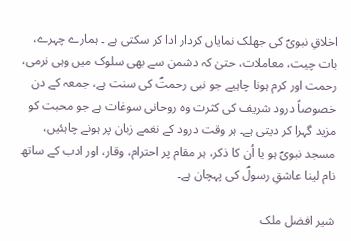اخلاقِ نبویؐ کی جھلک نمایاں کردار ادا کر سکتی ہے ۔ ہمارے چہرے، بات چیت، معاملات، حتیٰ کہ دشمن سے بھی سلوک میں وہی نرمی، رحمت اور کرم ہونا چاہیے جو نبی رحمتؐ کی سنت ہے، جمعہ کے دن خصوصاً درود شریف کی کثرت وہ روحانی سوغات ہے جو محبت کو مزید گہرا کر دیتی ہے۔ ہر وقت درود کے نغمے زبان پر ہونے چاہئیں، مسجد نبویؐ ہو یا اُن کا ذکر، ہر مقام پر احترام، وقار، اور ادب کے ساتھ نام لینا عاشقِ رسولؐ کی پہچان ہے۔

شیر افضل ملک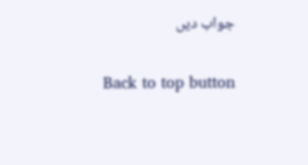جواب دیں

Back to top button